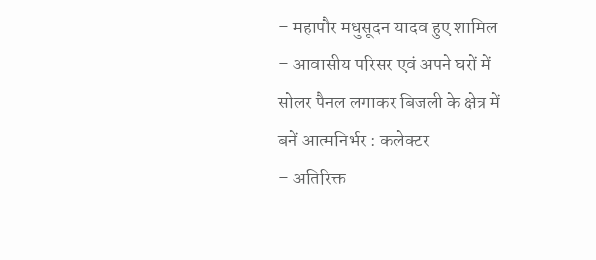– महापौर मधुसूदन यादव हुए शामिल
– आवासीय परिसर एवं अपने घरों में सोलर पैनल लगाकर बिजली के क्षेत्र में बनें आत्मनिर्भर : कलेक्टर
– अतिरिक्त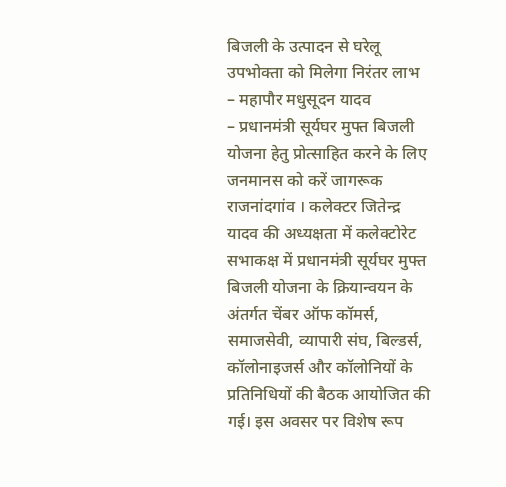बिजली के उत्पादन से घरेलू उपभोक्ता को मिलेगा निरंतर लाभ – महापौर मधुसूदन यादव
– प्रधानमंत्री सूर्यघर मुफ्त बिजली योजना हेतु प्रोत्साहित करने के लिए जनमानस को करें जागरूक
राजनांदगांव । कलेक्टर जितेन्द्र यादव की अध्यक्षता में कलेक्टोरेट सभाकक्ष में प्रधानमंत्री सूर्यघर मुफ्त बिजली योजना के क्रियान्वयन के अंतर्गत चेंबर ऑफ कॉमर्स, समाजसेवी, व्यापारी संघ, बिल्डर्स, कॉलोनाइजर्स और कॉलोनियों के प्रतिनिधियों की बैठक आयोजित की गई। इस अवसर पर विशेष रूप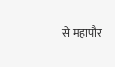से महापौर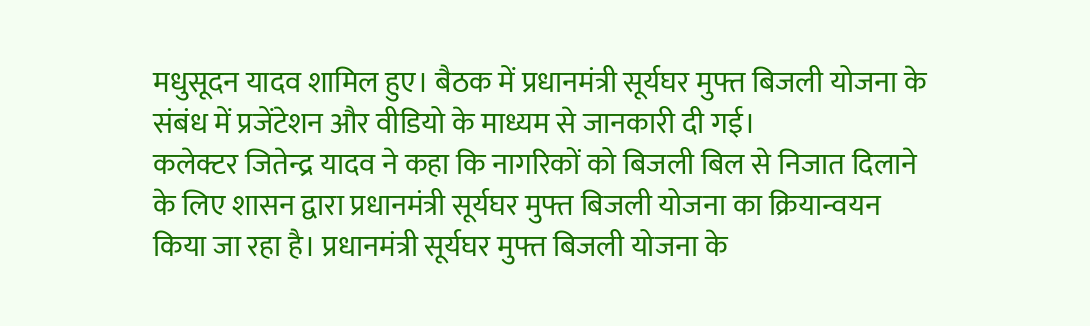मधुसूदन यादव शामिल हुए। बैठक में प्रधानमंत्री सूर्यघर मुफ्त बिजली योजना के संबंध में प्रजेंटेशन और वीडियो के माध्यम से जानकारी दी गई।
कलेक्टर जितेन्द्र यादव ने कहा कि नागरिकों को बिजली बिल से निजात दिलाने के लिए शासन द्वारा प्रधानमंत्री सूर्यघर मुफ्त बिजली योजना का क्रियान्वयन किया जा रहा है। प्रधानमंत्री सूर्यघर मुफ्त बिजली योजना के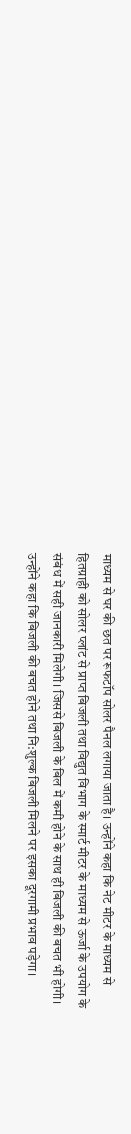माध्यम से घर की छत पर रूफटॉप सोलर पैनल लगाया जाता है। उन्होंने कहा कि नेट मीटर के माध्यम से हितग्राही को सोलर प्लांट से प्राप्त बिजली तथा विद्युत विभाग के स्मार्ट मीटर के माध्यम से ऊर्जा के उपयोग के संबंध में सही जानकारी मिलेगी। जिससे बिजली के बिल में कमी होने के साथ ही बिजली की बचत भी होगी। उन्होंने कहा कि बिजली की बचत होने तथा नि:शुल्क बिजली मिलने पर इसका दूरगामी प्रभाव पड़ेगा।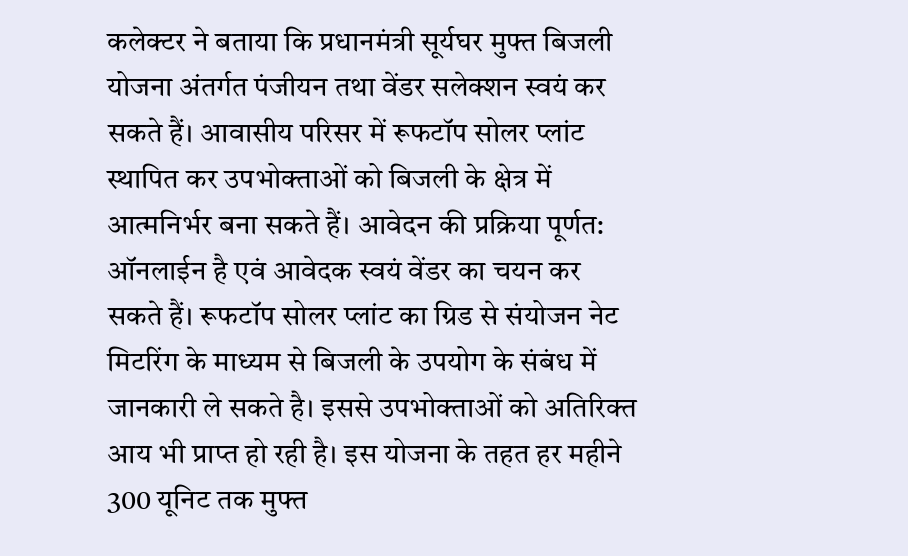कलेक्टर ने बताया कि प्रधानमंत्री सूर्यघर मुफ्त बिजली योजना अंतर्गत पंजीयन तथा वेंडर सलेक्शन स्वयं कर सकते हैं। आवासीय परिसर में रूफटॉप सोलर प्लांट स्थापित कर उपभोक्ताओं को बिजली के क्षेत्र में आत्मनिर्भर बना सकते हैं। आवेदन की प्रक्रिया पूर्णत: ऑनलाईन है एवं आवेदक स्वयं वेंडर का चयन कर सकते हैं। रूफटॉप सोलर प्लांट का ग्रिड से संयोजन नेट मिटरिंग के माध्यम से बिजली के उपयोग के संबंध में जानकारी ले सकते है। इससे उपभोक्ताओं को अतिरिक्त आय भी प्राप्त हो रही है। इस योजना के तहत हर महीने 300 यूनिट तक मुफ्त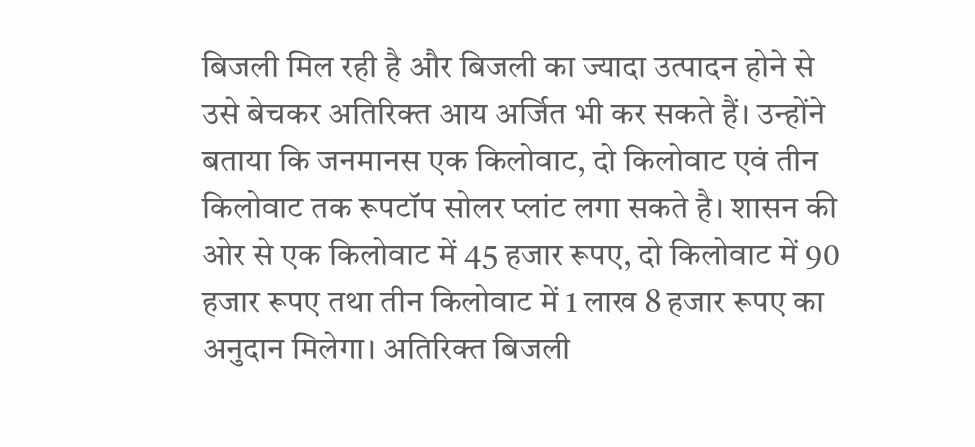बिजली मिल रही है और बिजली का ज्यादा उत्पादन होने से उसे बेचकर अतिरिक्त आय अर्जित भी कर सकते हैं। उन्होंने बताया कि जनमानस एक किलोवाट, दो किलोवाट एवं तीन किलोवाट तक रूपटॉप सोलर प्लांट लगा सकते है। शासन की ओर से एक किलोवाट में 45 हजार रूपए, दो किलोवाट में 90 हजार रूपए तथा तीन किलोवाट में 1 लाख 8 हजार रूपए का अनुदान मिलेगा। अतिरिक्त बिजली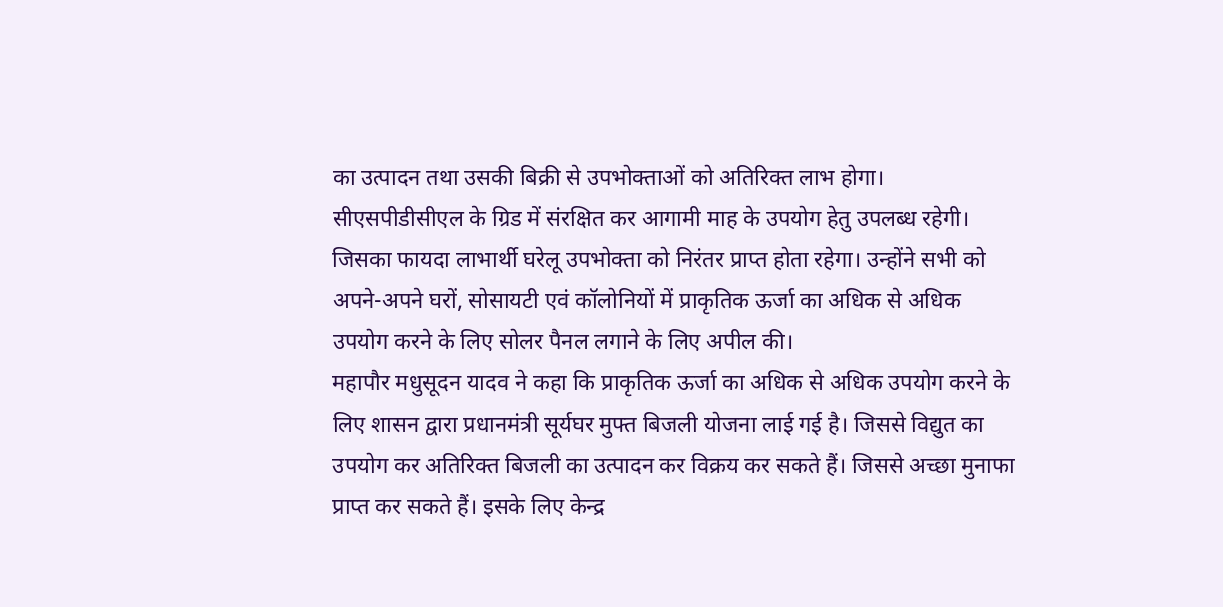का उत्पादन तथा उसकी बिक्री से उपभोक्ताओं को अतिरिक्त लाभ होगा। सीएसपीडीसीएल के ग्रिड में संरक्षित कर आगामी माह के उपयोग हेतु उपलब्ध रहेगी। जिसका फायदा लाभार्थी घरेलू उपभोक्ता को निरंतर प्राप्त होता रहेगा। उन्होंने सभी को अपने-अपने घरों, सोसायटी एवं कॉलोनियों में प्राकृतिक ऊर्जा का अधिक से अधिक उपयोग करने के लिए सोलर पैनल लगाने के लिए अपील की।
महापौर मधुसूदन यादव ने कहा कि प्राकृतिक ऊर्जा का अधिक से अधिक उपयोग करने के लिए शासन द्वारा प्रधानमंत्री सूर्यघर मुफ्त बिजली योजना लाई गई है। जिससे विद्युत का उपयोग कर अतिरिक्त बिजली का उत्पादन कर विक्रय कर सकते हैं। जिससे अच्छा मुनाफा प्राप्त कर सकते हैं। इसके लिए केन्द्र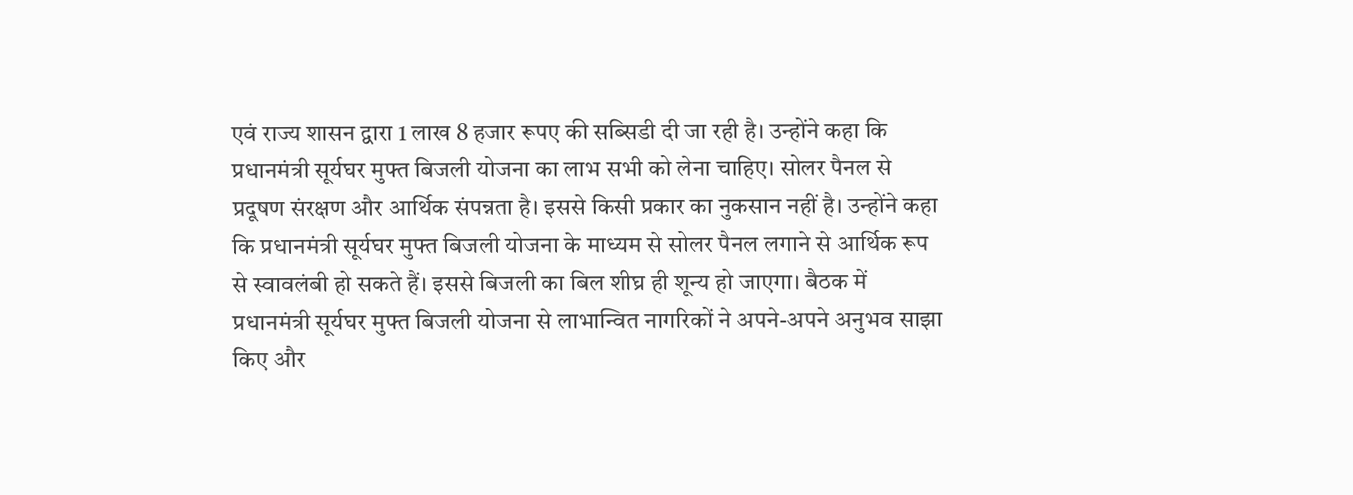एवं राज्य शासन द्वारा 1 लाख 8 हजार रूपए की सब्सिडी दी जा रही है। उन्होंने कहा कि प्रधानमंत्री सूर्यघर मुफ्त बिजली योजना का लाभ सभी को लेना चाहिए। सोलर पैनल से प्रदूषण संरक्षण और आर्थिक संपन्नता है। इससे किसी प्रकार का नुकसान नहीं है। उन्होंने कहा कि प्रधानमंत्री सूर्यघर मुफ्त बिजली योजना के माध्यम से सोलर पैनल लगाने से आर्थिक रूप से स्वावलंबी हो सकते हैं। इससे बिजली का बिल शीघ्र ही शून्य हो जाएगा। बैठक में प्रधानमंत्री सूर्यघर मुफ्त बिजली योजना से लाभान्वित नागरिकों ने अपने-अपने अनुभव साझा किए और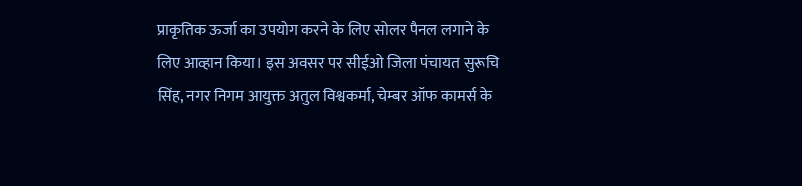प्राकृतिक ऊर्जा का उपयोग करने के लिए सोलर पैनल लगाने के लिए आव्हान किया। इस अवसर पर सीईओ जिला पंचायत सुरूचि सिंह, नगर निगम आयुक्त अतुल विश्वकर्मा, चेम्बर ऑफ कामर्स के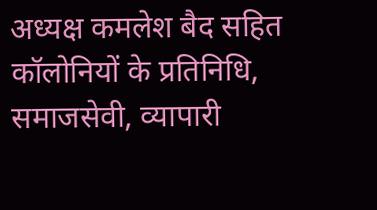अध्यक्ष कमलेश बैद सहित कॉलोनियों के प्रतिनिधि, समाजसेवी, व्यापारी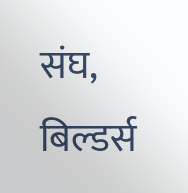संघ, बिल्डर्स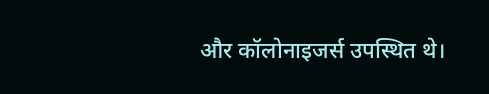और कॉलोनाइजर्स उपस्थित थे।